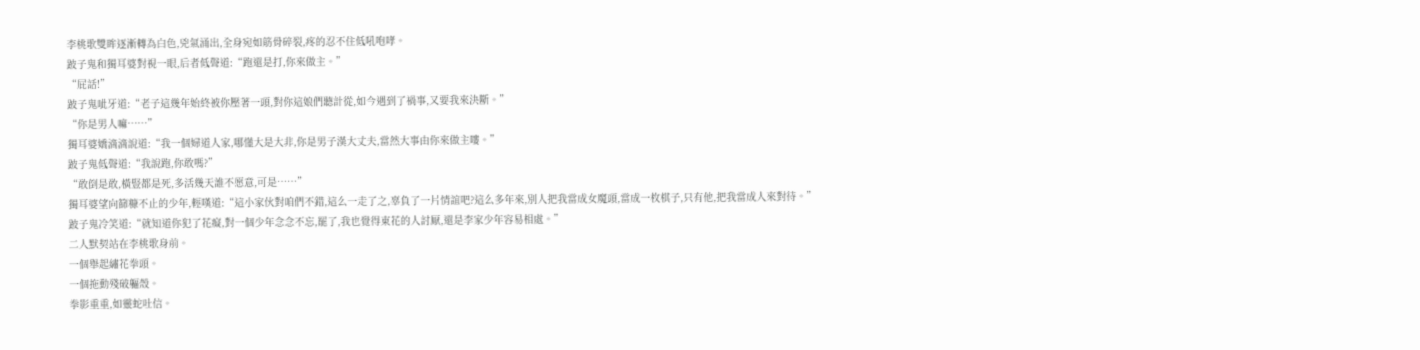李桃歌雙眸逐漸轉為白色,兇氣涌出,全身宛如筋骨碎裂,疼的忍不住低吼咆哮。
跛子鬼和獨耳婆對視一眼,后者低聲道:“跑還是打,你來做主。”
“屁話!”
跛子鬼呲牙道:“老子這幾年始終被你壓著一頭,對你這娘們聽計從,如今遇到了禍事,又要我來決斷。”
“你是男人嘛……”
獨耳婆嬌滴滴說道:“我一個婦道人家,哪懂大是大非,你是男子漢大丈夫,當然大事由你來做主嘍。”
跛子鬼低聲道:“我說跑,你敢嗎?”
“敢倒是敢,橫豎都是死,多活幾天誰不愿意,可是……”
獨耳婆望向篩糠不止的少年,輕嘆道:“這小家伙對咱們不錯,這么一走了之,辜負了一片情誼吧?這么多年來,別人把我當成女魔頭,當成一枚棋子,只有他,把我當成人來對待。”
跛子鬼冷笑道:“就知道你犯了花癡,對一個少年念念不忘,罷了,我也覺得東花的人討厭,還是李家少年容易相處。”
二人默契站在李桃歌身前。
一個舉起繡花拳頭。
一個拖動殘破軀殼。
拳影重重,如靈蛇吐信。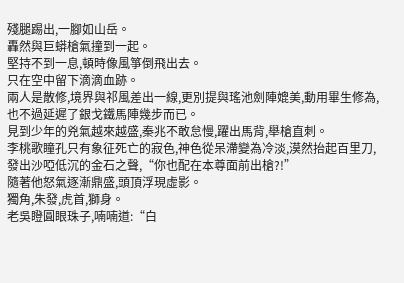殘腿踢出,一腳如山岳。
轟然與巨蟒槍氣撞到一起。
堅持不到一息,頓時像風箏倒飛出去。
只在空中留下滴滴血跡。
兩人是散修,境界與祁風差出一線,更別提與瑤池劍陣媲美,動用畢生修為,也不過延遲了銀戈鐵馬陣幾步而已。
見到少年的兇氣越來越盛,秦兆不敢怠慢,躍出馬背,舉槍直刺。
李桃歌瞳孔只有象征死亡的寂色,神色從呆滯變為冷淡,漠然抬起百里刀,發出沙啞低沉的金石之聲,“你也配在本尊面前出槍?!”
隨著他怒氣逐漸鼎盛,頭頂浮現虛影。
獨角,朱發,虎首,獅身。
老吳瞪圓眼珠子,喃喃道:“白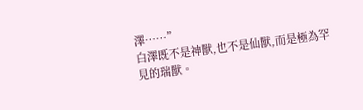澤……”
白澤既不是神獸,也不是仙獸,而是極為罕見的瑞獸。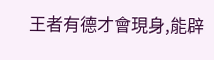王者有德才會現身,能辟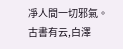凈人間一切邪氣。
古書有云,白澤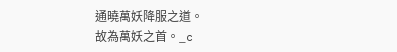通曉萬妖降服之道。
故為萬妖之首。_c